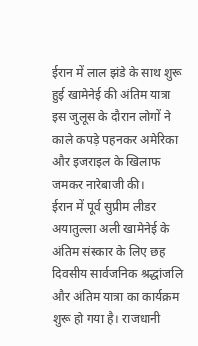ईरान में लाल झंडे के साथ शुरू हुई खामेनेई की अंतिम यात्रा
इस जुलूस के दौरान लोगों ने काले कपड़े पहनकर अमेरिका और इजराइल के खिलाफ जमकर नारेबाजी की।
ईरान में पूर्व सुप्रीम लीडर अयातुल्ला अली खामेनेई के अंतिम संस्कार के लिए छह दिवसीय सार्वजनिक श्रद्धांजलि और अंतिम यात्रा का कार्यक्रम शुरू हो गया है। राजधानी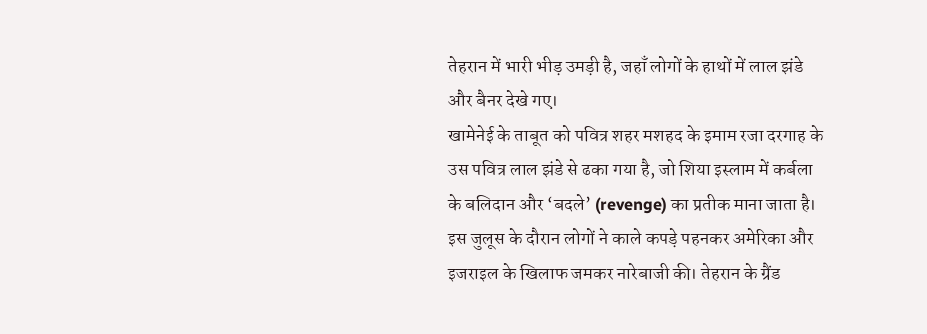तेहरान में भारी भीड़ उमड़ी है, जहाँ लोगों के हाथों में लाल झंडे और बैनर देखे गए।
खामेनेई के ताबूत को पवित्र शहर मशहद के इमाम रजा दरगाह के उस पवित्र लाल झंडे से ढका गया है, जो शिया इस्लाम में कर्बला के बलिदान और ‘बदले’ (revenge) का प्रतीक माना जाता है। इस जुलूस के दौरान लोगों ने काले कपड़े पहनकर अमेरिका और इजराइल के खिलाफ जमकर नारेबाजी की। तेहरान के ग्रैंड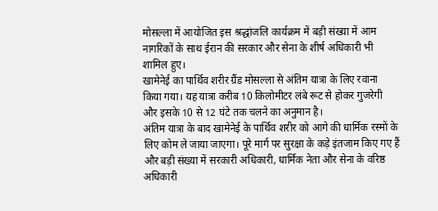मोसल्ला में आयोजित इस श्रद्धांजलि कार्यक्रम में बड़ी संख्या में आम नागरिकों के साथ ईरान की सरकार और सेना के शीर्ष अधिकारी भी शामिल हुए।
खामेनेई का पार्थिव शरीर ग्रैंड मोसल्ला से अंतिम यात्रा के लिए रवाना किया गया। यह यात्रा करीब 10 किलोमीटर लंबे रूट से होकर गुजरेगी और इसके 10 से 12 घंटे तक चलने का अनुमान है।
अंतिम यात्रा के बाद खामेनेई के पार्थिव शरीर को आगे की धार्मिक रस्मों के लिए कोम ले जाया जाएगा। पूरे मार्ग पर सुरक्षा के कड़े इंतजाम किए गए हैं और बड़ी संख्या में सरकारी अधिकारी, धार्मिक नेता और सेना के वरिष्ठ अधिकारी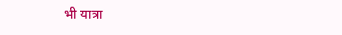भी यात्रा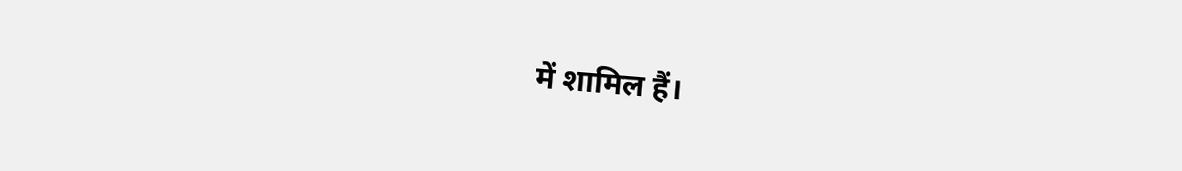में शामिल हैं।